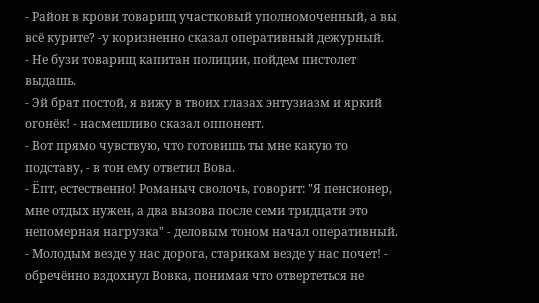- Район в крови товарищ участковый уполномоченный, а вы всё курите? -у коризненно сказал оперативный дежурный.
- Не бузи товарищ капитан полиции, пойдем пистолет выдашь.
- Эй брат постой, я вижу в твоих глазах энтузиазм и яркий огонёк! - насмешливо сказал оппонент.
- Вот прямо чувствую, что готовишь ты мне какую то подставу, - в тон ему ответил Вова.
- Ёпт, естественно! Романыч сволочь, говорит: "Я пенсионер, мне отдых нужен, а два вызова после семи тридцати это непомерная нагрузка" - деловым тоном начал оперативный.
- Молодым везде у нас дорога, старикам везде у нас почет! - обречённо вздохнул Вовка, понимая что отвертеться не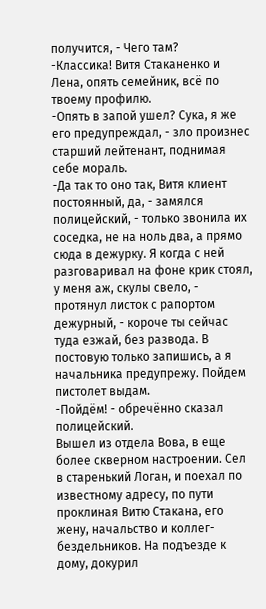получится, - Чего там?
-Классика! Витя Стаканенко и Лена, опять семейник, всё по твоему профилю.
-Опять в запой ушел? Сука, я же его предупреждал, - зло произнес старший лейтенант, поднимая себе мораль.
-Да так то оно так, Витя клиент постоянный, да, - замялся полицейский, - только звонила их соседка, не на ноль два, а прямо сюда в дежурку. Я когда с ней разговаривал на фоне крик стоял, у меня аж, скулы свело, - протянул листок с рапортом дежурный, - короче ты сейчас туда езжай, без развода. В постовую только запишись, а я начальника предупрежу. Пойдем пистолет выдам.
-Пойдём! - обречённо сказал полицейский.
Вышел из отдела Вова, в еще более скверном настроении. Сел в старенький Логан, и поехал по известному адресу, по пути проклиная Витю Стакана, его жену, начальство и коллег-бездельников. На подъезде к дому, докурил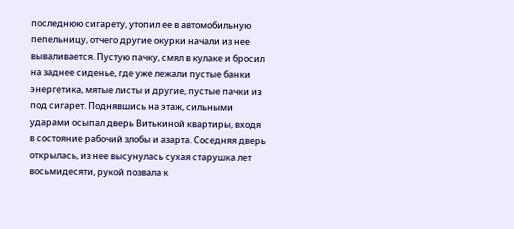последнюю сигарету, утопил ее в автомобильную пепельницу, отчего другие окурки начали из нее вываливается. Пустую пачку, смял в кулаке и бросил на заднее сиденье, где уже лежали пустые банки энергетика, мятые листы и другие, пустые пачки из под сигарет. Поднявшись на этаж, сильными ударами осыпал дверь Витькиной квартиры, входя в состояние рабочий злобы и азарта. Соседняя дверь открылась, из нее высунулась сухая старушка лет восьмидесяти, рукой позвала к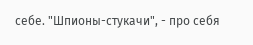себе. "Шпионы-стукачи", - про себя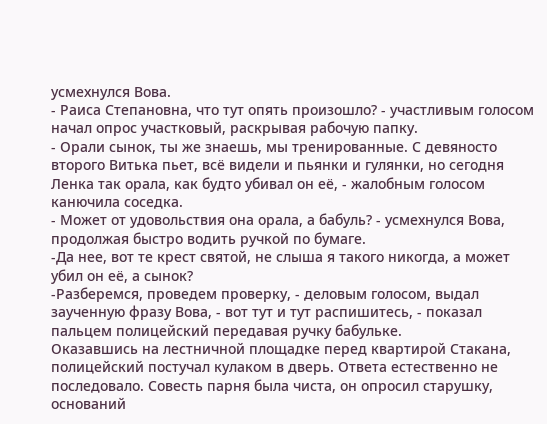усмехнулся Вова.
- Раиса Степановна, что тут опять произошло? - участливым голосом начал опрос участковый, раскрывая рабочую папку.
- Орали сынок, ты же знаешь, мы тренированные. С девяносто второго Витька пьет, всё видели и пьянки и гулянки, но сегодня Ленка так орала, как будто убивал он её, - жалобным голосом канючила соседка.
- Может от удовольствия она орала, а бабуль? - усмехнулся Вова, продолжая быстро водить ручкой по бумаге.
-Да нее, вот те крест святой, не слыша я такого никогда, а может убил он её, а сынок?
-Разберемся, проведем проверку, - деловым голосом, выдал заученную фразу Вова, - вот тут и тут распишитесь, - показал пальцем полицейский передавая ручку бабульке.
Оказавшись на лестничной площадке перед квартирой Стакана, полицейский постучал кулаком в дверь. Ответа естественно не последовало. Совесть парня была чиста, он опросил старушку, оснований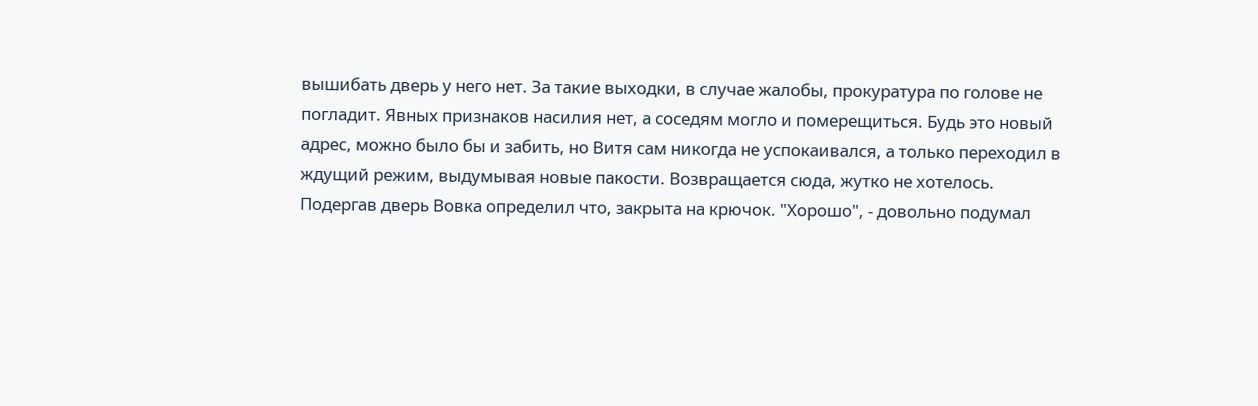вышибать дверь у него нет. За такие выходки, в случае жалобы, прокуратура по голове не погладит. Явных признаков насилия нет, а соседям могло и померещиться. Будь это новый адрес, можно было бы и забить, но Витя сам никогда не успокаивался, а только переходил в ждущий режим, выдумывая новые пакости. Возвращается сюда, жутко не хотелось.
Подергав дверь Вовка определил что, закрыта на крючок. "Хорошо", - довольно подумал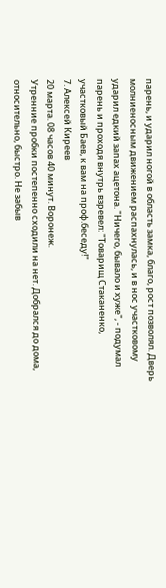парень, и ударил ногой в область замка, благо, рост позволял. Дверь молниеносным движением распахнулась, и в нос участковому ударил едкий запах ацетона. "Ничего, бывало и хуже", - подумал парень и проходя внутрь взревел: "Товарищ Стаканенко, участковый Баев, к вам на проф.беседу!"
7. Алексей Киреев
20 марта. 08 часов 40 минут. Воронеж.
Утренние пробки постепенно сходили на нет. Добрался до дома, относительно, быстро. Не забыв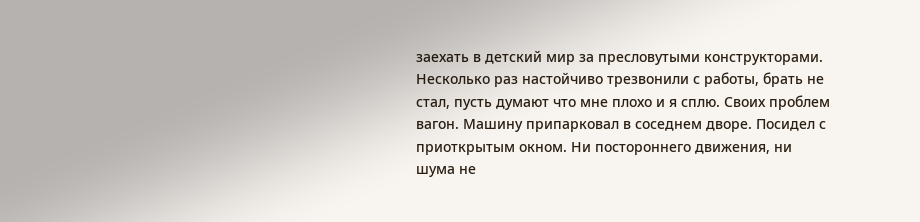заехать в детский мир за пресловутыми конструкторами. Несколько раз настойчиво трезвонили с работы, брать не стал, пусть думают что мне плохо и я сплю. Своих проблем вагон. Машину припарковал в соседнем дворе. Посидел с приоткрытым окном. Ни постороннего движения, ни шума не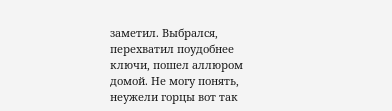заметил. Выбрался, перехватил поудобнее ключи, пошел аллюром домой. Не могу понять, неужели горцы вот так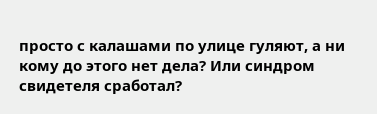просто с калашами по улице гуляют, а ни кому до этого нет дела? Или синдром свидетеля сработал?